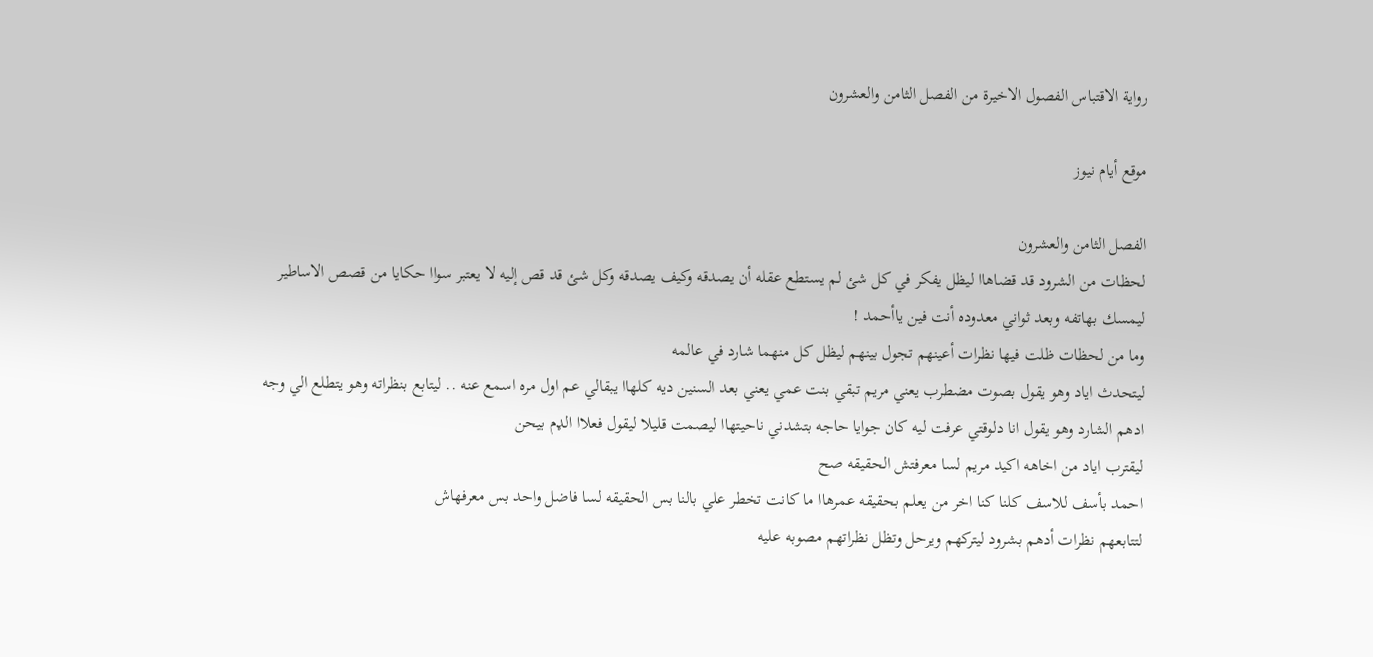رواية الاقتباس الفصول الاخيرة من الفصل الثامن والعشرون

موقع أيام نيوز

الفصل الثامن والعشرون
لحظات من الشرود قد قضاهاا ليظل يفكر في كل شئ لم يستطع عقله أن يصدقه وكيف يصدقه وكل شئ قد قص إليه لا يعتبر سواا حكايا من قصص الاساطير
ليمسك بهاتفه وبعد ثواني معدوده أنت فين ياأحمد !
وما من لحظات ظلت فيها نظرات أعينهم تجول بينهم ليظل كل منهما شارد في عالمه
ليتحدث اياد وهو يقول بصوت مضطرب يعني مريم تبقي بنت عمي يعني بعد السنين ديه كلهاا يبقالي عم اول مره اسمع عنه .. ليتابع بنظراته وهو يتطلع الي وجه ادهم الشارد وهو يقول انا دلوقتي عرفت ليه كان جوايا حاجه بتشدني ناحيتهاا ليصمت قليلا ليقول فعلاا الډم بيحن
ليقترب اياد من اخاهه اكيد مريم لسا معرفتش الحقيقه صح
احمد بأسف للاسف كلنا كنا اخر من يعلم بحقيقه عمرهاا ما كانت تخطر علي بالنا بس الحقيقه لسا فاضل واحد بس معرفهاش
لتتابعهم نظرات أدهم بشرود ليتركهم ويرحل وتظل نظراتهم مصوبه عليه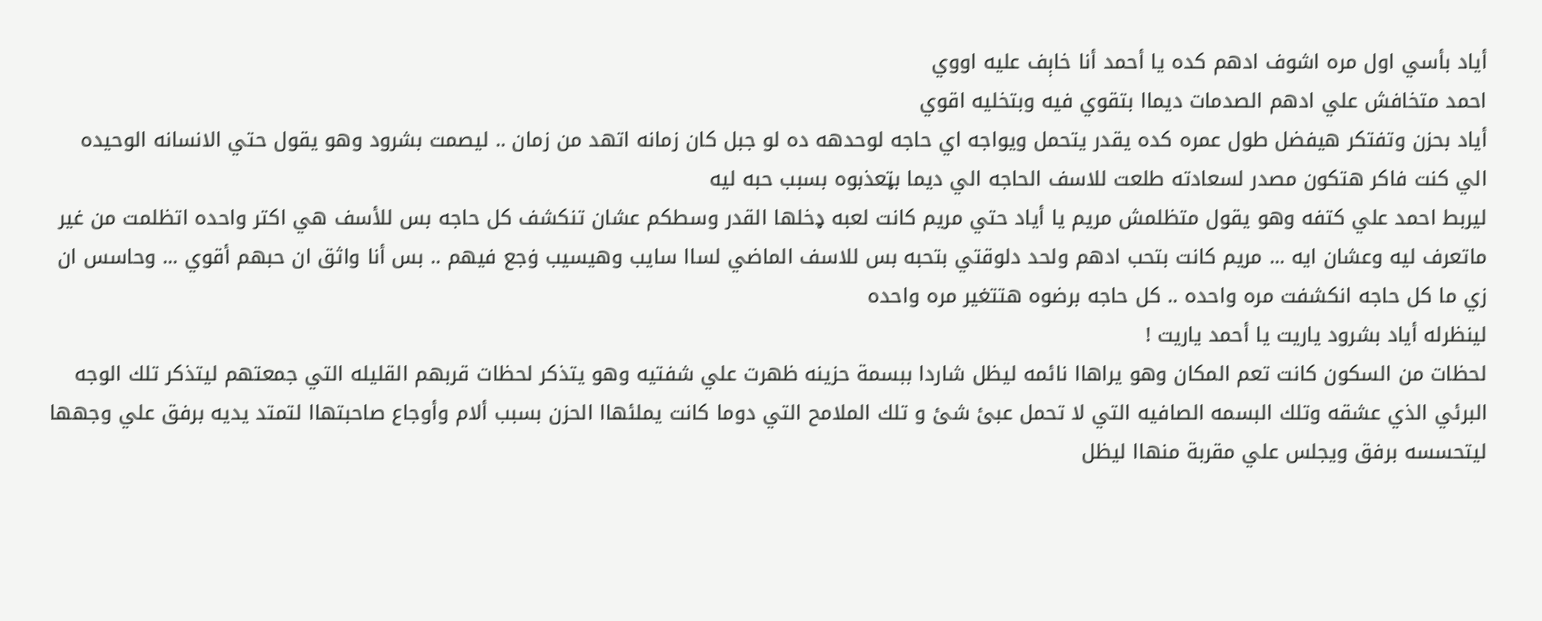أياد بأسي اول مره اشوف ادهم كده يا أحمد أنا خاېف عليه اووي
احمد متخافش علي ادهم الصدمات ديماا بتقوي فيه وبتخليه اقوي
أياد بحزن وتفتكر هيفضل طول عمره كده يقدر يتحمل ويواجه اي حاجه لوحدهه ده لو جبل كان زمانه اتهد من زمان .. ليصمت بشرود وهو يقول حتي الانسانه الوحيده الي كنت فاكر هتكون مصدر لسعادته طلعت للاسف الحاجه الي ديما بټعذبوه بسبب حبه ليه
ليربط احمد علي كتفه وهو يقول متظلمش مريم يا أياد حتي مريم كانت لعبه ډخلها القدر وسطكم عشان تنكشف كل حاجه بس للأسف هي اكتر واحده اتظلمت من غير ماتعرف ليه وعشان ايه ... مريم كانت بتحب ادهم ولحد دلوقتي بتحبه بس للاسف الماضي لساا سايب وهيسيب ۏجع فيهم .. بس أنا واثق ان حبهم أقوي ... وحاسس ان زي ما كل حاجه انكشفت مره واحده .. كل حاجه برضوه هتتغير مره واحده
لينظرله أياد بشرود ياريت يا أحمد ياريت !
لحظات من السكون كانت تعم المكان وهو يراهاا نائمه ليظل شاردا ببسمة حزينه ظهرت علي شفتيه وهو يتذكر لحظات قربهم القليله التي جمعتهم ليتذكر تلك الوجه البرئي الذي عشقه وتلك البسمه الصافيه التي لا تحمل عبئ شئ و تلك الملامح التي دوما كانت يملئهاا الحزن بسبب ألام وأوجاع صاحبتهاا لتمتد يديه برفق علي وجهها ليتحسسه برفق ويجلس علي مقربة منهاا ليظل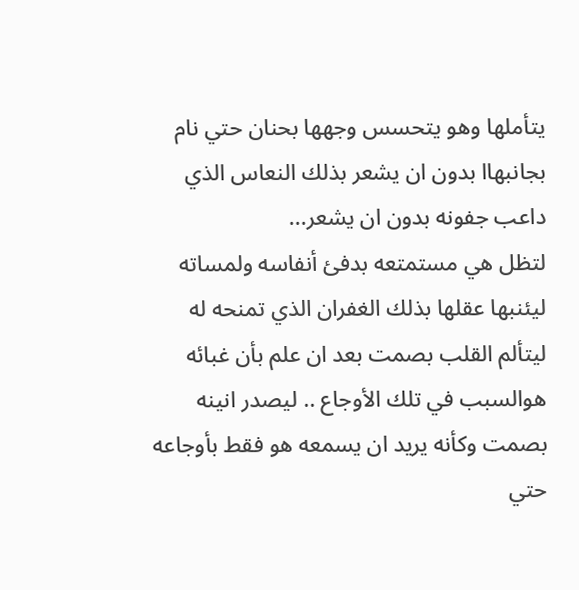يتأملها وهو يتحسس وجهها بحنان حتي نام بجانبهاا بدون ان يشعر بذلك النعاس الذي داعب جفونه بدون ان يشعر...
لتظل هي مستمتعه بدفئ أنفاسه ولمساته ليئنبها عقلها بذلك الغفران الذي تمنحه له ليتألم القلب بصمت بعد ان علم بأن غبائه هوالسبب في تلك الأوجاع .. ليصدر انينه بصمت وكأنه يريد ان يسمعه هو فقط بأوجاعه حتي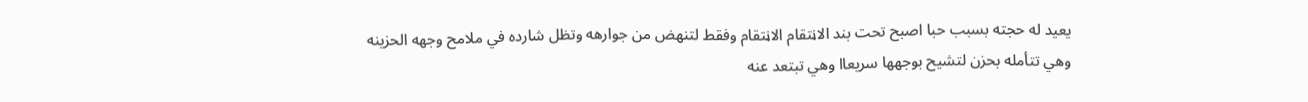يعيد له حجته بسبب حبا اصبح تحت بند الاڼتقام الاڼتقام وفقط لتنهض من جوارهه وتظل شارده في ملامح وجهه الحزينه وهي تتأمله بحزن لتشيح بوجهها سريعاا وهي تبتعد عنه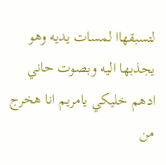لتسبقهاا لمسات يديه وهو يجذبها اليه وبصوت حاني
ادهم خليكي يامريم انا هخرج من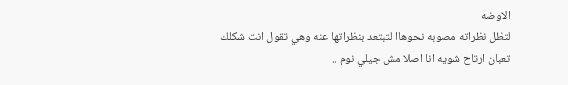الاوضه
لتظل نظراته مصوبه نحوهاا لتبتعد بنظراتها عنه وهي تقول انت شكلك تعبان ارتاح شويه انا اصلا مش جيلي نوم ..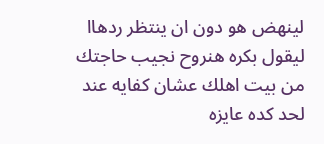لينهض هو دون ان ينتظر ردهاا ليقول بكره هنروح نجيب حاجتك من بيت اهلك عشان كفايه عند لحد كده عايزه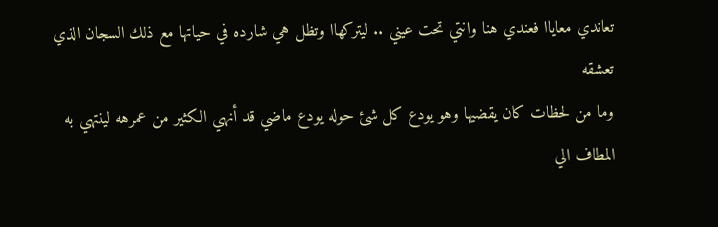تعاندي معاياا فعندي هنا وانتي تحت عيني .. ليتركهاا وتظل هي شارده في حياتها مع ذلك السجان الذي تعشقه
وما من لحظات كان يقضيها وهو يودع كل شئ حوله يودع ماضي قد أنهي الكثير من عمرهه لينتهي به المطاف الي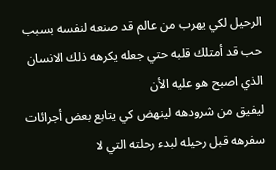الرحيل لكي يهرب من عالم قد صنعه لنفسه بسبب حب قد أمتلك قلبه حتي جعله يكرهه ذلك الانسان الذي اصبح هو عليه الأن
ليفيق من شرودهه لينهض كي يتابع بعض أجرائات سفرهه قبل رحيله لبدء رحلته التي لا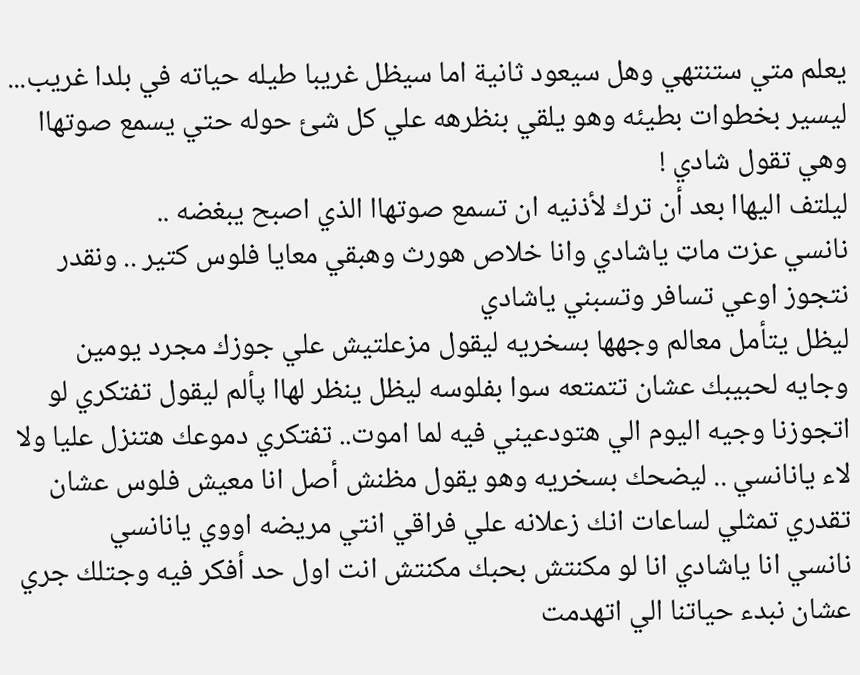يعلم متي ستنتهي وهل سيعود ثانية اما سيظل غريبا طيله حياته في بلدا غريب... ليسير بخطوات بطيئه وهو يلقي بنظرهه علي كل شئ حوله حتي يسمع صوتهاا وهي تقول شادي !
ليلتف اليهاا بعد أن ترك لأذنيه ان تسمع صوتهاا الذي اصبح يبغضه ..
نانسي عزت ماټ ياشادي وانا خلاص هورث وهبقي معايا فلوس كتير .. ونقدر نتجوز اوعي تسافر وتسبني ياشادي
ليظل يتأمل معالم وجهها بسخريه ليقول مزعلتيش علي جوزك مجرد يومين وجايه لحبيبك عشان تتمتعه سوا بفلوسه ليظل ينظر لهاا پألم ليقول تفتكري لو اتجوزنا وجيه اليوم الي هتودعيني فيه لما اموت.. تفتكري دموعك هتنزل عليا ولا لاء يانانسي .. ليضحك بسخريه وهو يقول مظنش أصل انا معيش فلوس عشان تقدري تمثلي لساعات انك زعلانه علي فراقي انتي مريضه اووي يانانسي
نانسي انا ياشادي انا لو مكنتش بحبك مكنتش انت اول حد أفكر فيه وجتلك جري عشان نبدء حياتنا الي اتهدمت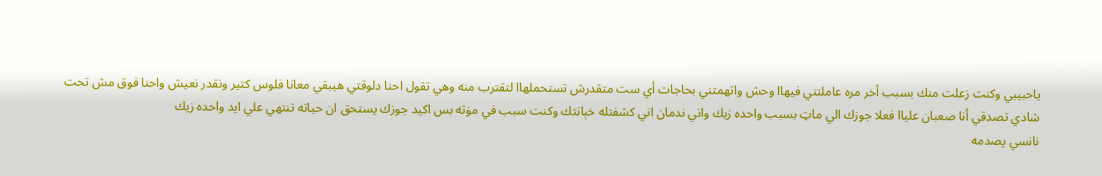ياحبيبي وكنت زعلت منك بسبب أخر مره عاملتني فيهاا وحش واتهمتني بحاجات أي ست متقدرش تستحملهاا لتقترب منه وهي تقول احنا دلوقتي هيبقي معانا فلوس كتير ونقدر نعيش واحنا فوق مش تحت
شادي تصدقي أنا صعبان علياا فعلا جوزك الي ماټ بسبب واحده زيك واني ندمان اني كشفتله خېانتك وكنت سبب في مۏته بس اكيد جوزك يستحق ان حياته تنتهي علي ايد واحده زيك
نانسي پصدمه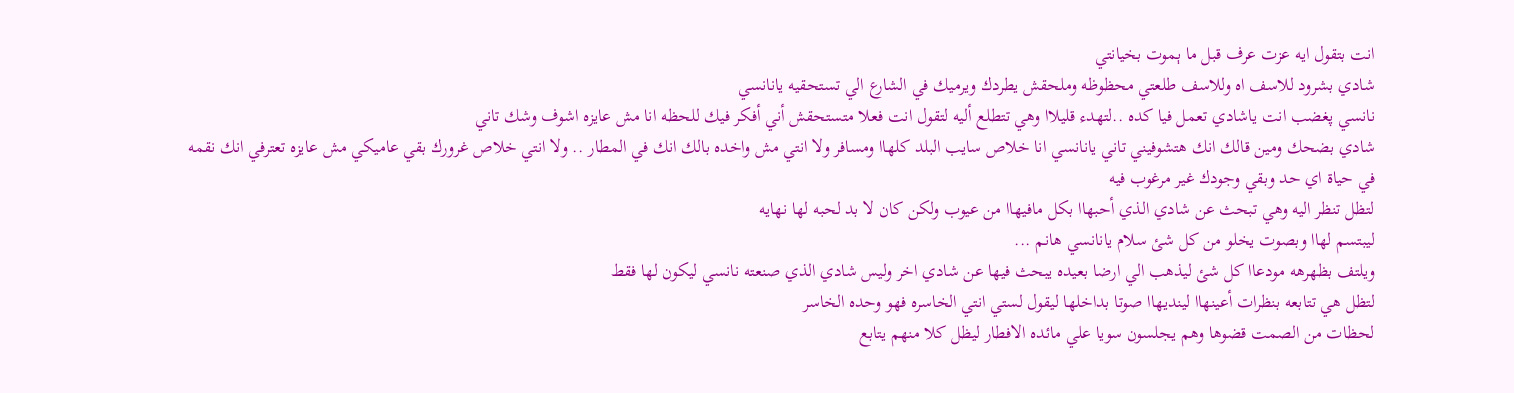انت بتقول ايه عزت عرف قبل ما ېموت بخيانتي
شادي بشرود للاسف اه وللاسف طلعتي محظوظه وملحقش يطردك ويرميك في الشارع الي تستحقيه يانانسي
نانسي پغضب انت ياشادي تعمل فيا كده ..لتهدء قليلاا وهي تتطلع أليه لتقول انت فعلا متستحقش أني أفكر فيك للحظه انا مش عايزه اشوف وشك تاني
شادي بضحك ومين قالك انك هتشوفيني تاني يانانسي انا خلاص سايب البلد كلهاا ومسافر ولا انتي مش واخده بالك انك في المطار .. ولا انتي خلاص غرورك بقي عاميكي مش عايزه تعترفي انك نقمه في حياة اي حد وبقي وجودك غير مرغوب فيه
لتظل تنظر اليه وهي تبحث عن شادي الذي أحبهاا بكل مافيهاا من عيوب ولكن كان لا بد لحبه لها نهايه
ليبتسم لهاا وبصوت يخلو من كل شئ سلام يانانسي هانم ...
ويلتف بظهرهه مودعاا كل شئ ليذهب الي ارضا بعيده يبحث فيها عن شادي اخر وليس شادي الذي صنعته نانسي ليكون لها فقط
لتظل هي تتابعه بنظرات أعينهاا لينديهاا صوتا بداخلها ليقول لستي انتي الخاسره فهو وحده الخاسر
لحظات من الصمت قضوها وهم يجلسون سويا علي مائده الافطار ليظل كلا منهم يتابع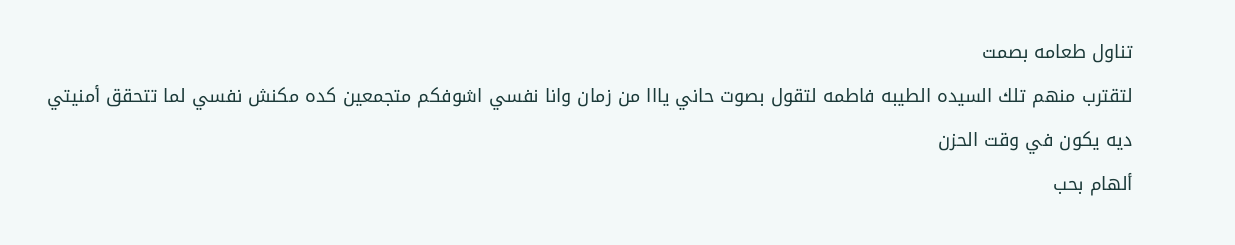تناول طعامه بصمت
لتقترب منهم تلك السيده الطيبه فاطمه لتقول بصوت حاني يااا من زمان وانا نفسي اشوفكم متجمعين كده مكنش نفسي لما تتحقق أمنيتي ديه يكون في وقت الحزن
ألهام بحب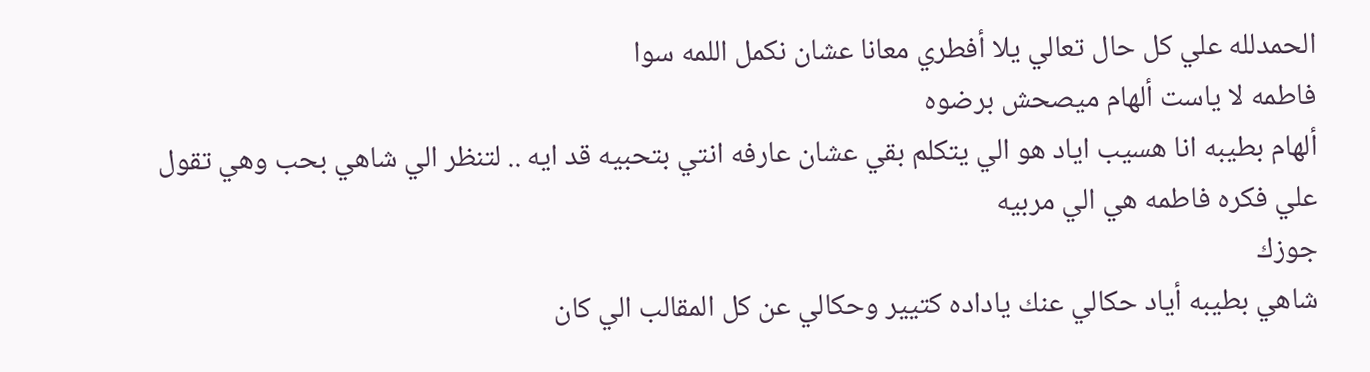الحمدلله علي كل حال تعالي يلا أفطري معانا عشان نكمل اللمه سوا
فاطمه لا ياست ألهام ميصحش برضوه
ألهام بطيبه انا هسيب اياد هو الي يتكلم بقي عشان عارفه انتي بتحبيه قد ايه .. لتنظر الي شاهي بحب وهي تقول علي فكره فاطمه هي الي مربيه
جوزك
شاهي بطيبه أياد حكالي عنك ياداده كتيير وحكالي عن كل المقالب الي كان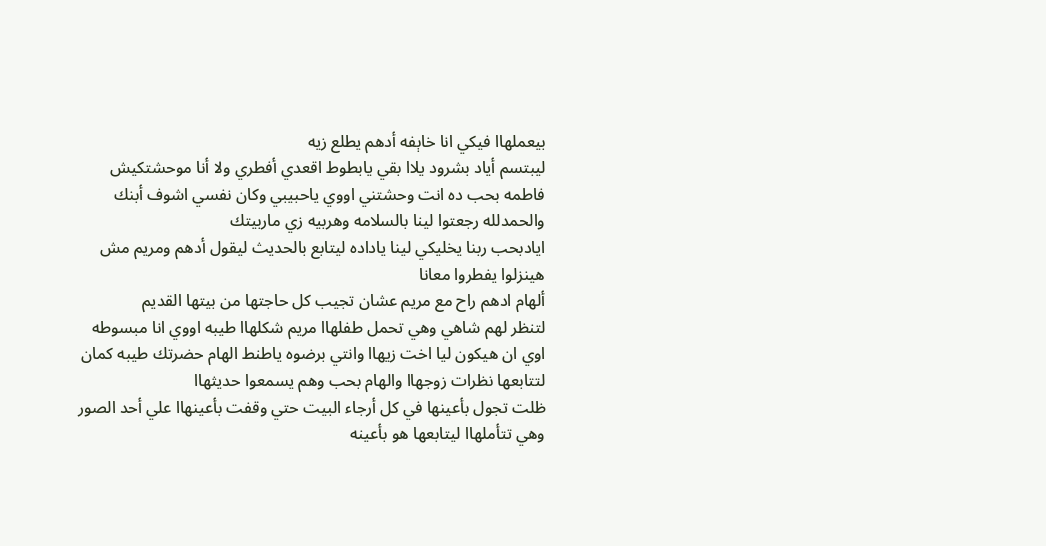بيعملهاا فيكي انا خاېفه أدهم يطلع زيه
ليبتسم أياد بشرود يلاا بقي يابطوط اقعدي أفطري ولا أنا موحشتكيش
فاطمه بحب ده انت وحشتني اووي ياحبيبي وكان نفسي اشوف أبنك والحمدلله رجعتوا لينا بالسلامه وهربيه زي ماربيتك
ايادبحب ربنا يخليكي لينا ياداده ليتابع بالحديث ليقول أدهم ومريم مش هينزلوا يفطروا معانا
ألهام ادهم راح مع مريم عشان تجيب كل حاجتها من بيتها القديم
لتنظر لهم شاهي وهي تحمل طفلهاا مريم شكلهاا طيبه اووي انا مبسوطه اوي ان هيكون ليا اخت زيهاا وانتي برضوه ياطنط الهام حضرتك طيبه كمان
لتتابعها نظرات زوجهاا والهام بحب وهم يسمعوا حديثهاا
ظلت تجول بأعينها في كل أرجاء البيت حتي وقفت بأعينهاا علي أحد الصور وهي تتأملهاا ليتابعها هو بأعينه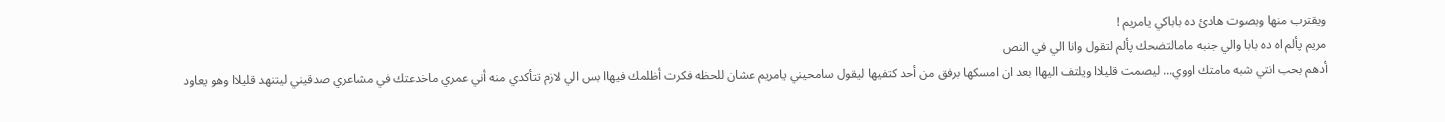ويقترب منها وبصوت هادئ ده باباكي يامريم !
مريم پألم اه ده بابا والي جنبه مامالتضحك پألم لتقول وانا الي في النص
أدهم بحب انتي شبه مامتك اووي... ليصمت قليلاا ويلتف اليهاا بعد ان امسكها برفق من أحد كتفيها ليقول سامحيني يامريم عشان للحظه فكرت أظلمك فيهاا بس الي لازم تتأكدي منه أني عمري ماخدعتك في مشاعري صدقيني ليتنهد قليلاا وهو يعاود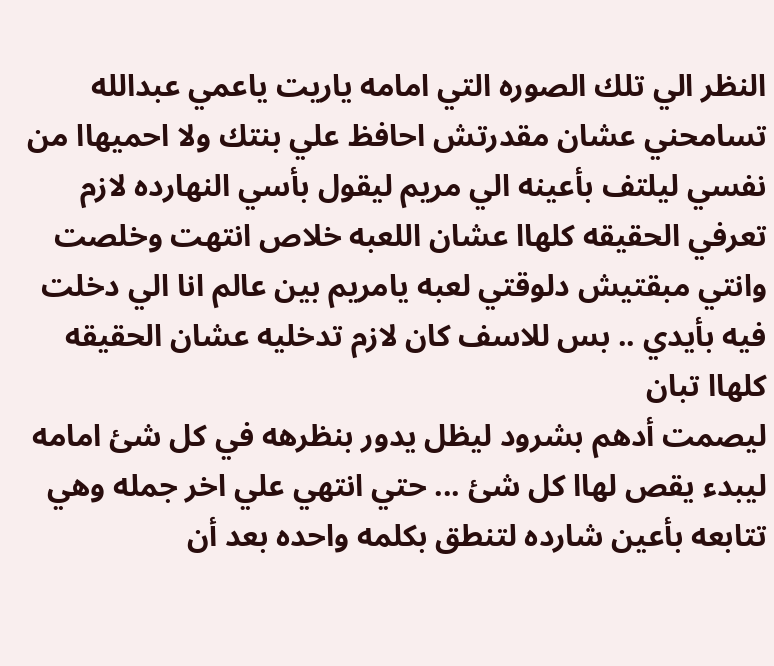النظر الي تلك الصوره التي امامه ياريت ياعمي عبدالله تسامحني عشان مقدرتش احافظ علي بنتك ولا احميهاا من نفسي ليلتف بأعينه الي مريم ليقول بأسي النهارده لازم تعرفي الحقيقه كلهاا عشان اللعبه خلاص انتهت وخلصت وانتي مبقتيش دلوقتي لعبه يامريم بين عالم انا الي دخلت فيه بأيدي .. بس للاسف كان لازم تدخليه عشان الحقيقه كلهاا تبان
ليصمت أدهم بشرود ليظل يدور بنظرهه في كل شئ امامه ليبدء يقص لهاا كل شئ ... حتي انتهي علي اخر جمله وهي تتابعه بأعين شارده لتنطق بكلمه واحده بعد أن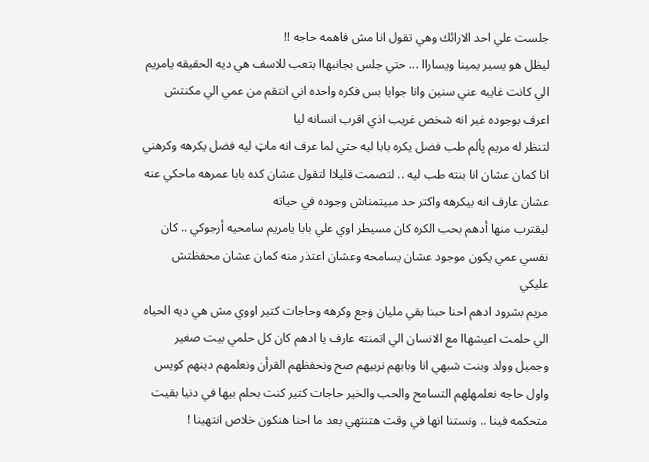جلست علي احد الارائك وهي تقول انا مش فاهمه حاجه !!
ليظل هو يسير يمينا ويساراا ... حتي جلس بجانبهاا بتعب للاسف هي ديه الحقيقه يامريم الي كانت غايبه عني سنين وانا جوايا بس فكره واحده اني انتقم من عمي الي مكنتش اعرف بوجوده غير انه شخص غريب اذي اقرب انسانه ليا
لتنظر له مريم پألم طب فضل يكره بابا ليه حتي لما عرف انه ماټ ليه فضل يكرهه وكرهني انا كمان عشان انا بنته طب ليه .. لتصمت قليلاا لتقول عشان كده بابا عمرهه ماحكي عنه عشان عارف انه بيكرهه واكتر حد مبيتمناش وجوده في حياته
ليقترب منها أدهم بحب الكره كان مسيطر اوي علي بابا يامريم سامحيه أرجوكي .. كان نفسي عمي يكون موجود عشان يسامحه وعشان اعتذر منه كمان عشان محفظتش عليكي
مريم بشرود ادهم احنا حبنا بقي مليان ۏجع وكرهه وحاجات كتير اووي مش هي ديه الحياه الي حلمت اعيشهاا مع الانسان الي اتمنته عارف يا ادهم كان كل حلمي بيت صغير وجميل وولد وبنت شبهي انا وبابهم نربيهم صح ونحفظهم القرأن ونعلمهم دينهم كويس واول حاجه نعلمهلهم التسامح والحب والخير حاجات كتير كنت بحلم بيها في دنيا بقيت متحكمه فينا .. ونستنا انها في وقت هتنتهي بعد ما احنا هنكون خلاص انتهينا !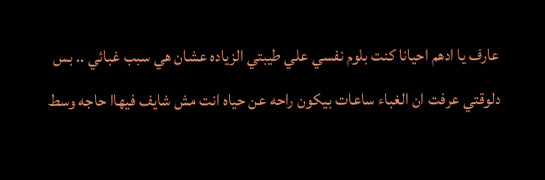عارف يا ادهم احيانا كنت بلوم نفسي علي طيبتي الزياده عشان هي سبب غبائي .. بس دلوقتي عرفت ان الغباء ساعات بيكون راحه عن حياه انت مش شايف فيهاا حاجه وسط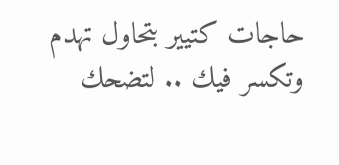حاجات كتيير بتحاول تهدم وتكسر فيك .. لتضحك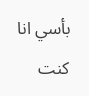بأسي انا كنت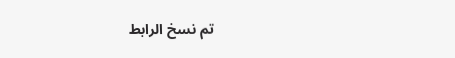تم نسخ الرابط